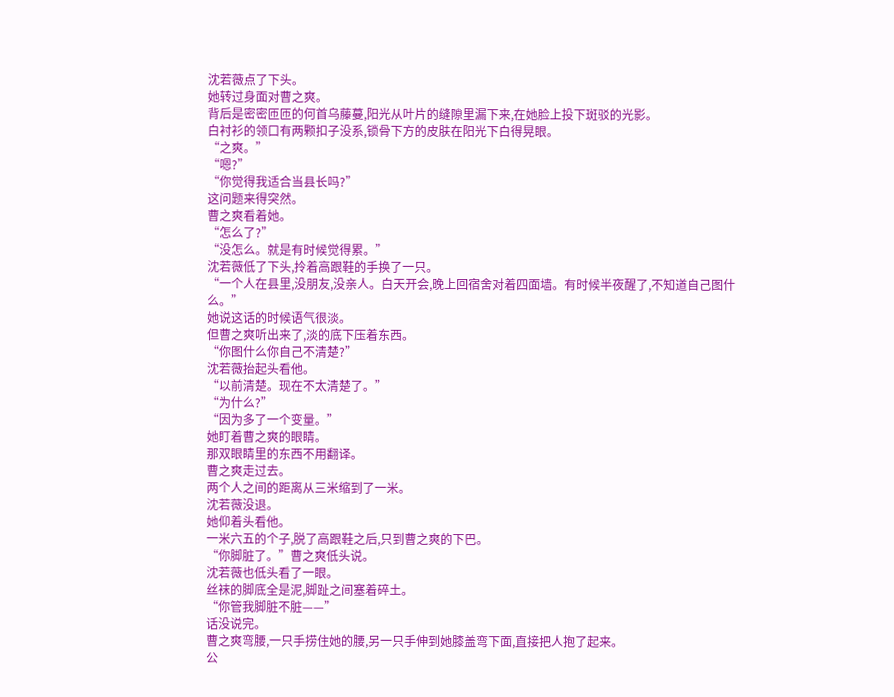沈若薇点了下头。
她转过身面对曹之爽。
背后是密密匝匝的何首乌藤蔓,阳光从叶片的缝隙里漏下来,在她脸上投下斑驳的光影。
白衬衫的领口有两颗扣子没系,锁骨下方的皮肤在阳光下白得晃眼。
“之爽。”
“嗯?”
“你觉得我适合当县长吗?”
这问题来得突然。
曹之爽看着她。
“怎么了?”
“没怎么。就是有时候觉得累。”
沈若薇低了下头,拎着高跟鞋的手换了一只。
“一个人在县里,没朋友,没亲人。白天开会,晚上回宿舍对着四面墙。有时候半夜醒了,不知道自己图什么。”
她说这话的时候语气很淡。
但曹之爽听出来了,淡的底下压着东西。
“你图什么你自己不清楚?”
沈若薇抬起头看他。
“以前清楚。现在不太清楚了。”
“为什么?”
“因为多了一个变量。”
她盯着曹之爽的眼睛。
那双眼睛里的东西不用翻译。
曹之爽走过去。
两个人之间的距离从三米缩到了一米。
沈若薇没退。
她仰着头看他。
一米六五的个子,脱了高跟鞋之后,只到曹之爽的下巴。
“你脚脏了。”曹之爽低头说。
沈若薇也低头看了一眼。
丝袜的脚底全是泥,脚趾之间塞着碎土。
“你管我脚脏不脏——”
话没说完。
曹之爽弯腰,一只手捞住她的腰,另一只手伸到她膝盖弯下面,直接把人抱了起来。
公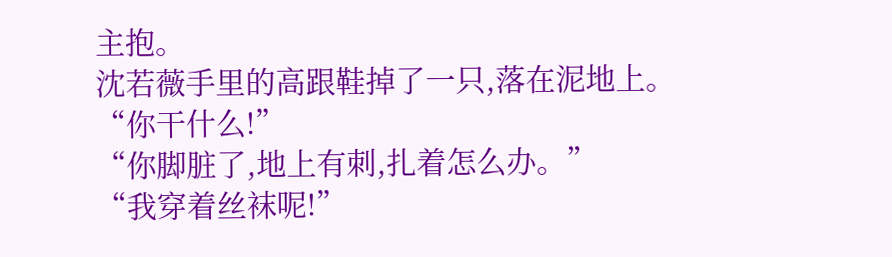主抱。
沈若薇手里的高跟鞋掉了一只,落在泥地上。
“你干什么!”
“你脚脏了,地上有刺,扎着怎么办。”
“我穿着丝袜呢!”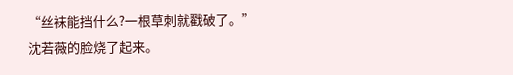“丝袜能挡什么?一根草刺就戳破了。”
沈若薇的脸烧了起来。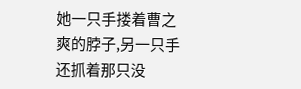她一只手搂着曹之爽的脖子,另一只手还抓着那只没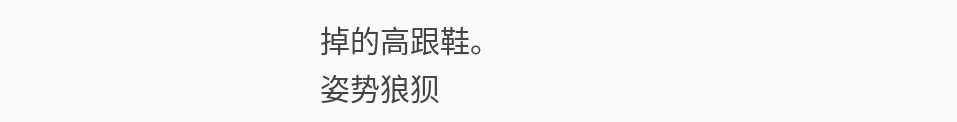掉的高跟鞋。
姿势狼狈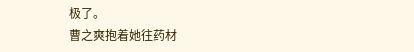极了。
曹之爽抱着她往药材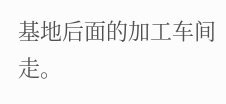基地后面的加工车间走。